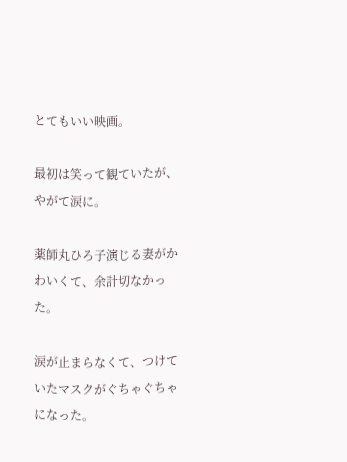とてもいい映画。

最初は笑って観ていたが、やがて涙に。

薬師丸ひろ子演じる妻がかわいくて、余計切なかった。

涙が止まらなくて、つけていたマスクがぐちゃぐちゃになった。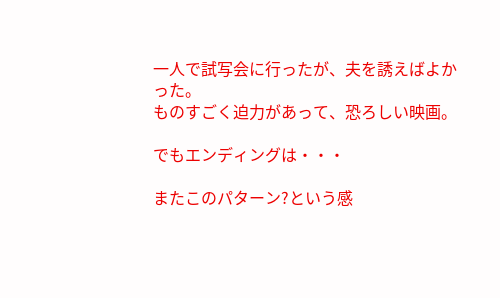一人で試写会に行ったが、夫を誘えばよかった。
ものすごく迫力があって、恐ろしい映画。

でもエンディングは・・・

またこのパターン?という感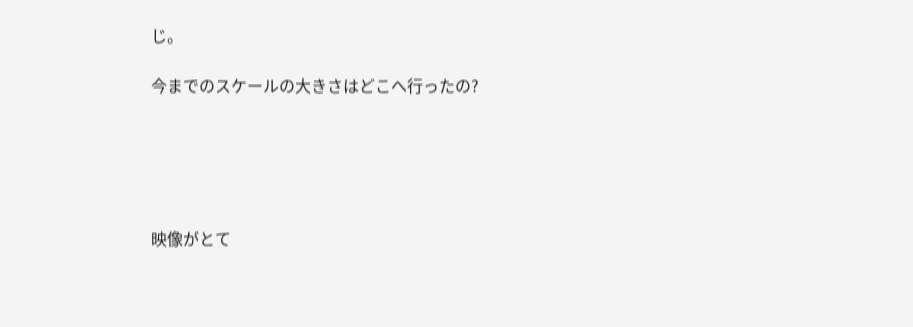じ。

今までのスケールの大きさはどこへ行ったの?





映像がとて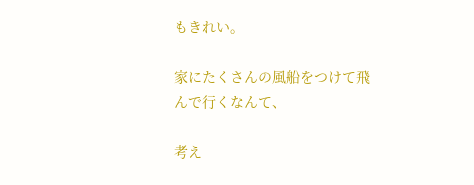もきれい。

家にたくさんの風船をつけて飛んで行くなんて、

考え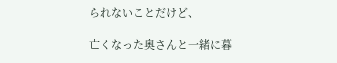られないことだけど、

亡くなった奥さんと一緒に暮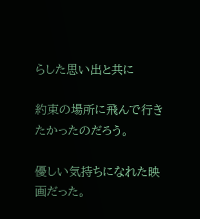らした思い出と共に

約束の場所に飛んで行きたかったのだろう。

優しい気持ちになれた映画だった。